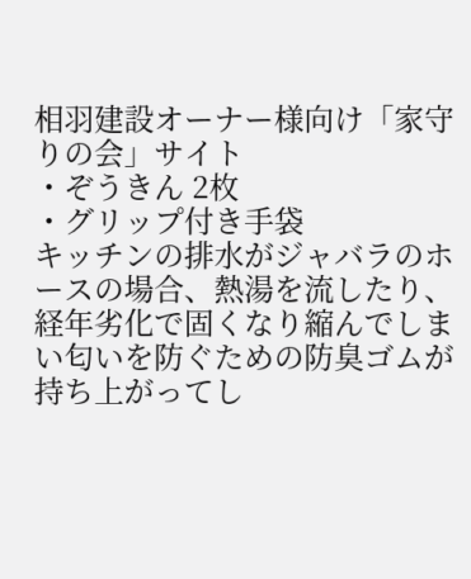相羽建設オーナー様向け「家守りの会」サイト
・ぞうきん 2枚
・グリップ付き手袋
キッチンの排水がジャバラのホースの場合、熱湯を流したり、経年劣化で固くなり縮んでしまい匂いを防ぐための防臭ゴムが持ち上がってし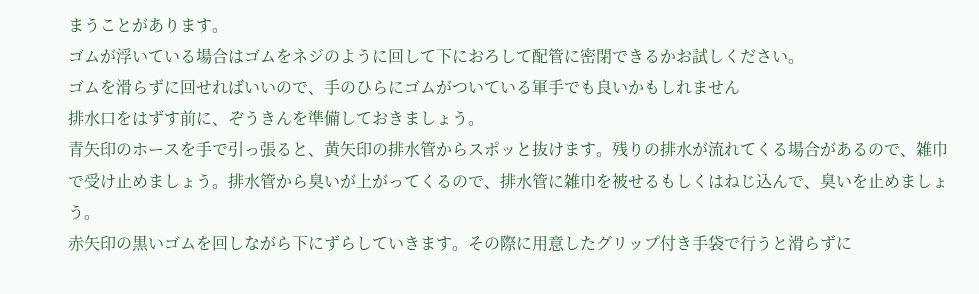まうことがあります。
ゴムが浮いている場合はゴムをネジのように回して下におろして配管に密閉できるかお試しください。
ゴムを滑らずに回せればいいので、手のひらにゴムがついている軍手でも良いかもしれません
排水口をはずす前に、ぞうきんを準備しておきましょう。
青矢印のホースを手で引っ張ると、黄矢印の排水管からスポッと抜けます。残りの排水が流れてくる場合があるので、雑巾で受け止めましょう。排水管から臭いが上がってくるので、排水管に雑巾を被せるもしくはねじ込んで、臭いを止めましょう。
赤矢印の黒いゴムを回しながら下にずらしていきます。その際に用意したグリップ付き手袋で行うと滑らずに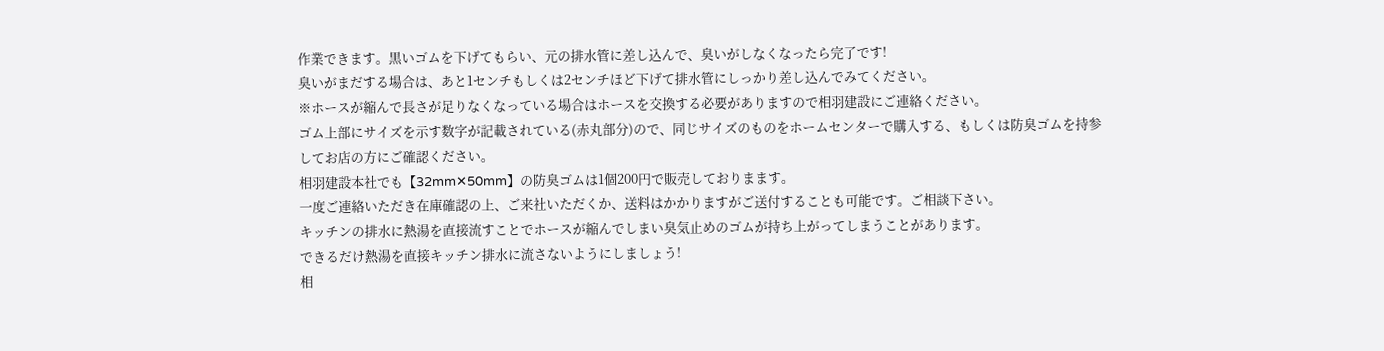作業できます。黒いゴムを下げてもらい、元の排水管に差し込んで、臭いがしなくなったら完了です!
臭いがまだする場合は、あと1センチもしくは2センチほど下げて排水管にしっかり差し込んでみてください。
※ホースが縮んで長さが足りなくなっている場合はホースを交換する必要がありますので相羽建設にご連絡ください。
ゴム上部にサイズを示す数字が記載されている(赤丸部分)ので、同じサイズのものをホームセンターで購入する、もしくは防臭ゴムを持参してお店の方にご確認ください。
相羽建設本社でも【32mm✕50mm】の防臭ゴムは1個200円で販売しておりまます。
一度ご連絡いただき在庫確認の上、ご来社いただくか、送料はかかりますがご送付することも可能です。ご相談下さい。
キッチンの排水に熱湯を直接流すことでホースが縮んでしまい臭気止めのゴムが持ち上がってしまうことがあります。
できるだけ熱湯を直接キッチン排水に流さないようにしましょう!
相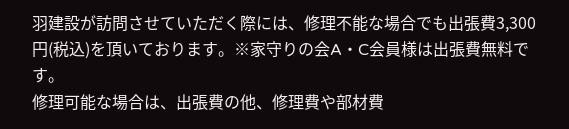羽建設が訪問させていただく際には、修理不能な場合でも出張費3,300円(税込)を頂いております。※家守りの会A・C会員様は出張費無料です。
修理可能な場合は、出張費の他、修理費や部材費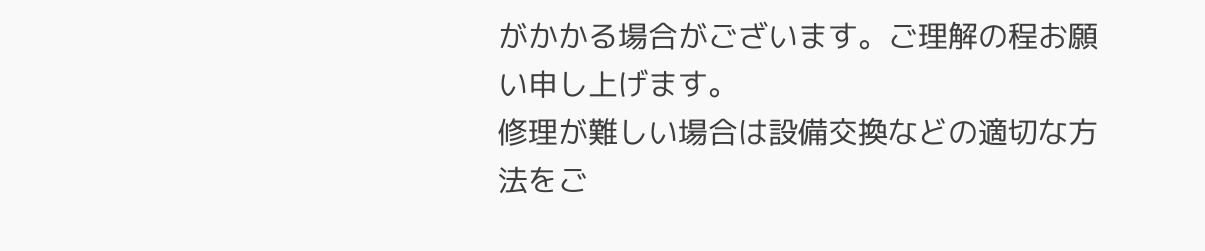がかかる場合がございます。ご理解の程お願い申し上げます。
修理が難しい場合は設備交換などの適切な方法をご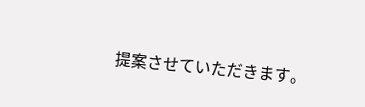提案させていただきます。